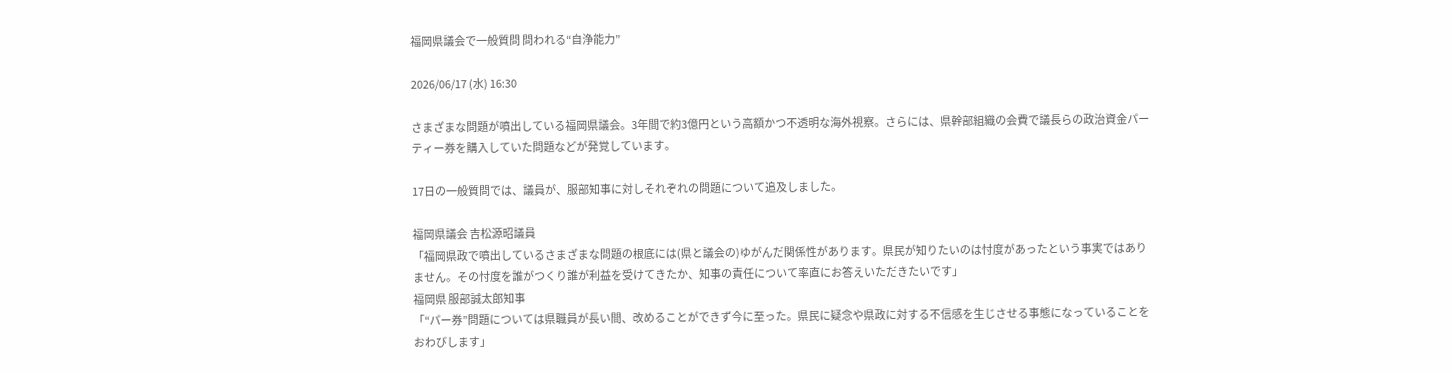福岡県議会で一般質問 問われる“自浄能力”

2026/06/17 (水) 16:30

さまざまな問題が噴出している福岡県議会。3年間で約3億円という高額かつ不透明な海外視察。さらには、県幹部組織の会費で議長らの政治資金パーティー券を購入していた問題などが発覚しています。

17日の一般質問では、議員が、服部知事に対しそれぞれの問題について追及しました。

福岡県議会 吉松源昭議員
「福岡県政で噴出しているさまざまな問題の根底には(県と議会の)ゆがんだ関係性があります。県民が知りたいのは忖度があったという事実ではありません。その忖度を誰がつくり誰が利益を受けてきたか、知事の責任について率直にお答えいただきたいです」
福岡県 服部誠太郎知事
「“パー券”問題については県職員が長い間、改めることができず今に至った。県民に疑念や県政に対する不信感を生じさせる事態になっていることをおわびします」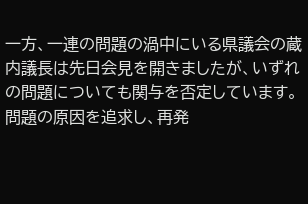一方、一連の問題の渦中にいる県議会の蔵内議長は先日会見を開きましたが、いずれの問題についても関与を否定しています。問題の原因を追求し、再発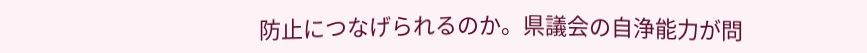防止につなげられるのか。県議会の自浄能力が問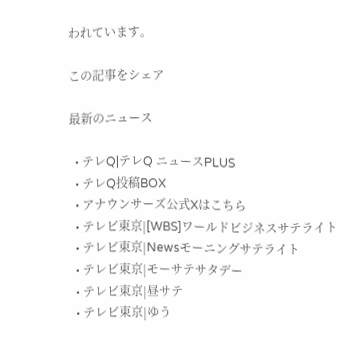われています。

この記事をシェア

最新のニュース

  • テレQ|テレQ ニュースPLUS
  • テレQ投稿BOX
  • アナウンサーズ公式Xはこちら
  • テレビ東京|[WBS]ワールドビジネスサテライト
  • テレビ東京|Newsモーニングサテライト
  • テレビ東京|モーサテサタデー
  • テレビ東京|昼サテ
  • テレビ東京|ゆう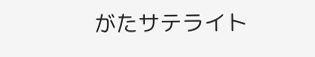がたサテライト